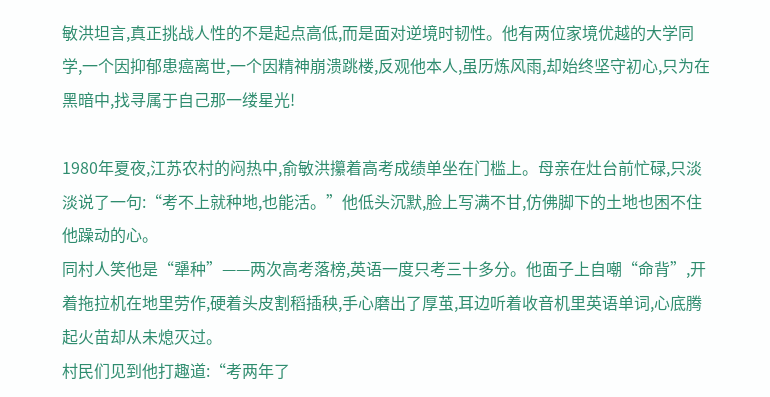敏洪坦言,真正挑战人性的不是起点高低,而是面对逆境时韧性。他有两位家境优越的大学同学,一个因抑郁患癌离世,一个因精神崩溃跳楼,反观他本人,虽历炼风雨,却始终坚守初心,只为在黑暗中,找寻属于自己那一缕星光!

1980年夏夜,江苏农村的闷热中,俞敏洪攥着高考成绩单坐在门槛上。母亲在灶台前忙碌,只淡淡说了一句:“考不上就种地,也能活。”他低头沉默,脸上写满不甘,仿佛脚下的土地也困不住他躁动的心。
同村人笑他是“犟种”——两次高考落榜,英语一度只考三十多分。他面子上自嘲“命背”,开着拖拉机在地里劳作,硬着头皮割稻插秧,手心磨出了厚茧,耳边听着收音机里英语单词,心底腾起火苗却从未熄灭过。
村民们见到他打趣道:“考两年了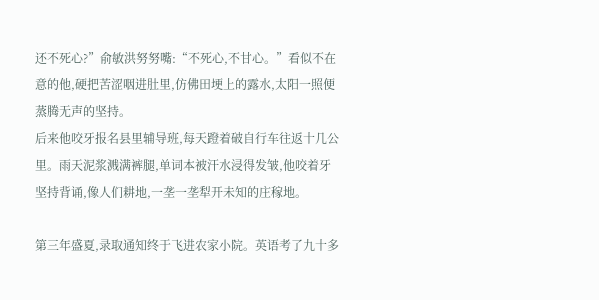还不死心?”俞敏洪努努嘴:“不死心,不甘心。”看似不在意的他,硬把苦涩咽进肚里,仿佛田埂上的露水,太阳一照便蒸腾无声的坚持。
后来他咬牙报名县里辅导班,每天蹬着破自行车往返十几公里。雨天泥浆溅满裤腿,单词本被汗水浸得发皱,他咬着牙坚持背诵,像人们耕地,一垄一垄犁开未知的庄稼地。

第三年盛夏,录取通知终于飞进农家小院。英语考了九十多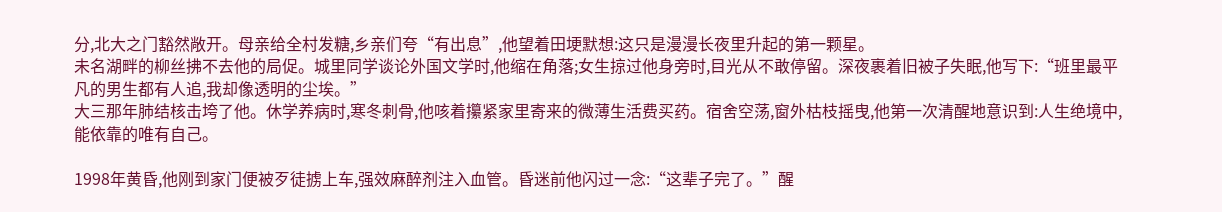分,北大之门豁然敞开。母亲给全村发糖,乡亲们夸“有出息”,他望着田埂默想:这只是漫漫长夜里升起的第一颗星。
未名湖畔的柳丝拂不去他的局促。城里同学谈论外国文学时,他缩在角落;女生掠过他身旁时,目光从不敢停留。深夜裹着旧被子失眠,他写下:“班里最平凡的男生都有人追,我却像透明的尘埃。”
大三那年肺结核击垮了他。休学养病时,寒冬刺骨,他咳着攥紧家里寄来的微薄生活费买药。宿舍空荡,窗外枯枝摇曳,他第一次清醒地意识到:人生绝境中,能依靠的唯有自己。

1998年黄昏,他刚到家门便被歹徒掳上车,强效麻醉剂注入血管。昏迷前他闪过一念:“这辈子完了。”醒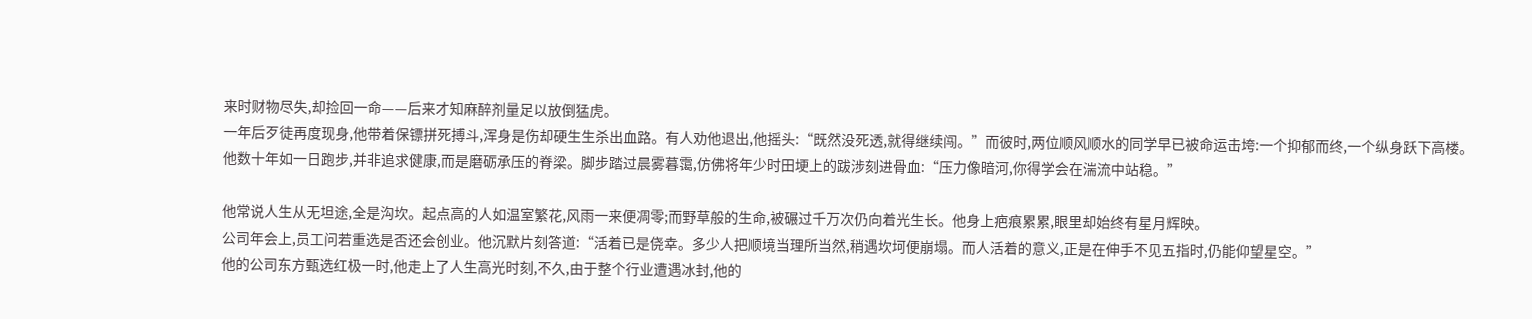来时财物尽失,却捡回一命——后来才知麻醉剂量足以放倒猛虎。
一年后歹徒再度现身,他带着保镖拼死搏斗,浑身是伤却硬生生杀出血路。有人劝他退出,他摇头:“既然没死透,就得继续闯。”而彼时,两位顺风顺水的同学早已被命运击垮:一个抑郁而终,一个纵身跃下高楼。
他数十年如一日跑步,并非追求健康,而是磨砺承压的脊梁。脚步踏过晨雾暮霭,仿佛将年少时田埂上的跋涉刻进骨血:“压力像暗河,你得学会在湍流中站稳。”

他常说人生从无坦途,全是沟坎。起点高的人如温室繁花,风雨一来便凋零;而野草般的生命,被碾过千万次仍向着光生长。他身上疤痕累累,眼里却始终有星月辉映。
公司年会上,员工问若重选是否还会创业。他沉默片刻答道:“活着已是侥幸。多少人把顺境当理所当然,稍遇坎坷便崩塌。而人活着的意义,正是在伸手不见五指时,仍能仰望星空。”
他的公司东方甄选红极一时,他走上了人生高光时刻,不久,由于整个行业遭遇冰封,他的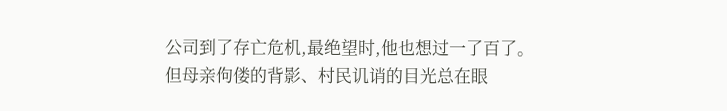公司到了存亡危机,最绝望时,他也想过一了百了。但母亲佝偻的背影、村民讥诮的目光总在眼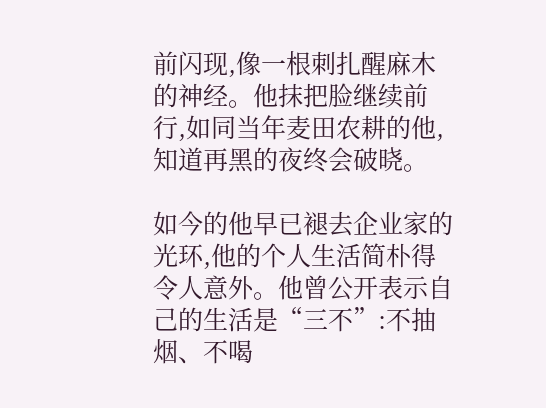前闪现,像一根刺扎醒麻木的神经。他抹把脸继续前行,如同当年麦田农耕的他,知道再黑的夜终会破晓。

如今的他早已褪去企业家的光环,他的个人生活简朴得令人意外。他曾公开表示自己的生活是“三不”:不抽烟、不喝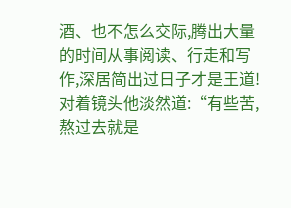酒、也不怎么交际,腾出大量的时间从事阅读、行走和写作,深居简出过日子才是王道!
对着镜头他淡然道:“有些苦,熬过去就是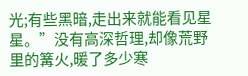光;有些黑暗,走出来就能看见星星。”没有高深哲理,却像荒野里的篝火,暖了多少寒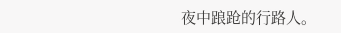夜中踉跄的行路人。